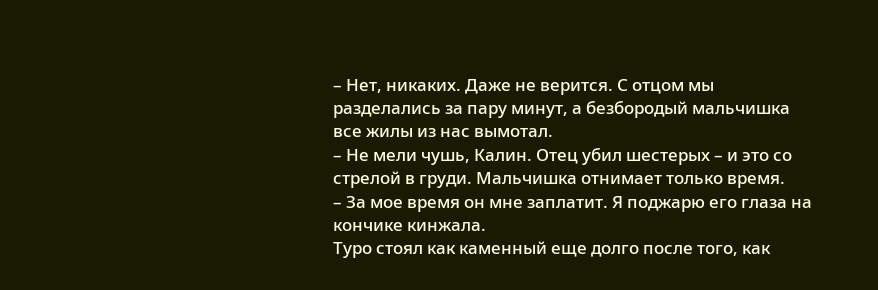– Нет, никаких. Даже не верится. С отцом мы разделались за пару минут, а безбородый мальчишка все жилы из нас вымотал.
– Не мели чушь, Калин. Отец убил шестерых – и это со стрелой в груди. Мальчишка отнимает только время.
– За мое время он мне заплатит. Я поджарю его глаза на кончике кинжала.
Туро стоял как каменный еще долго после того, как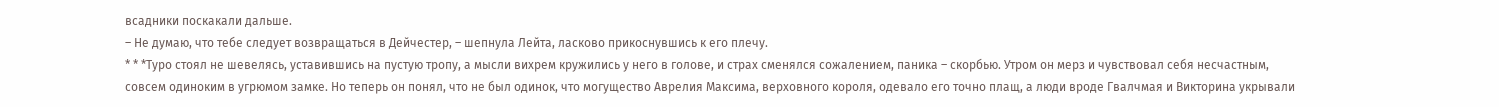всадники поскакали дальше.
– Не думаю, что тебе следует возвращаться в Дейчестер, – шепнула Лейта, ласково прикоснувшись к его плечу.
* * *Туро стоял не шевелясь, уставившись на пустую тропу, а мысли вихрем кружились у него в голове, и страх сменялся сожалением, паника – скорбью. Утром он мерз и чувствовал себя несчастным, совсем одиноким в угрюмом замке. Но теперь он понял, что не был одинок, что могущество Аврелия Максима, верховного короля, одевало его точно плащ, а люди вроде Гвалчмая и Викторина укрывали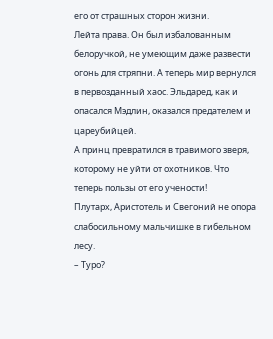его от страшных сторон жизни.
Лейта права. Он был избалованным белоручкой, не умеющим даже развести огонь для стряпни. А теперь мир вернулся в первозданный хаос. Эльдаред, как и опасался Мэдлин, оказался предателем и цареубийцей.
А принц превратился в травимого зверя, которому не уйти от охотников. Что теперь пользы от его учености!
Плутарх, Аристотель и Свегоний не опора слабосильному мальчишке в гибельном лесу.
– Туро?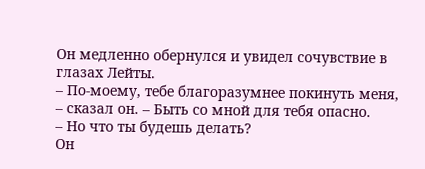Он медленно обернулся и увидел сочувствие в глазах Лейты.
– По-моему, тебе благоразумнее покинуть меня, – сказал он. – Быть со мной для тебя опасно.
– Но что ты будешь делать?
Он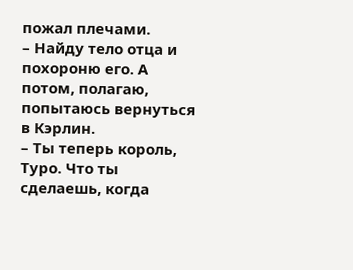пожал плечами.
– Найду тело отца и похороню его. А потом, полагаю, попытаюсь вернуться в Кэрлин.
– Ты теперь король, Туро. Что ты сделаешь, когда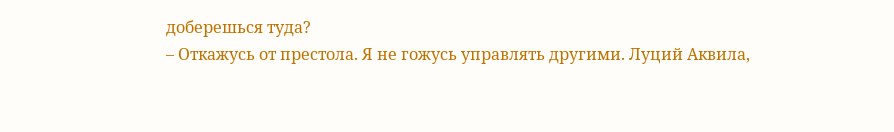доберешься туда?
– Откажусь от престола. Я не гожусь управлять другими. Луций Аквила,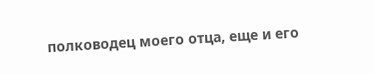полководец моего отца, еще и его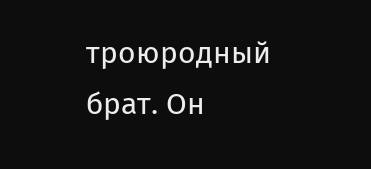троюродный брат. Он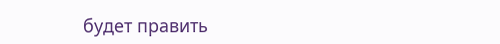будет править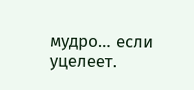мудро… если уцелеет.